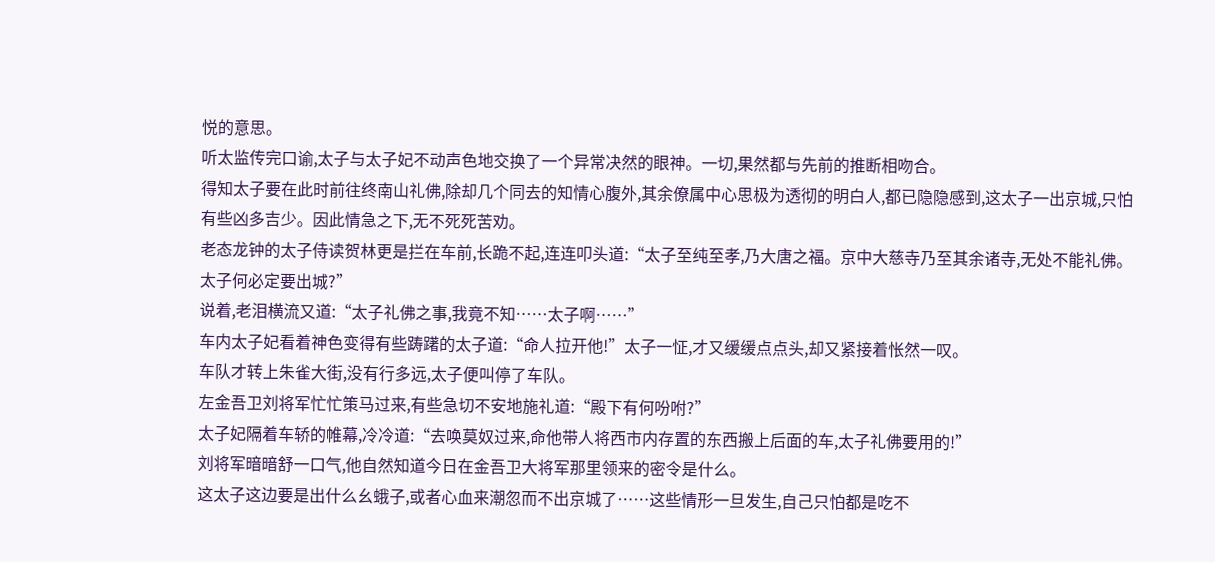悦的意思。
听太监传完口谕,太子与太子妃不动声色地交换了一个异常决然的眼神。一切,果然都与先前的推断相吻合。
得知太子要在此时前往终南山礼佛,除却几个同去的知情心腹外,其余僚属中心思极为透彻的明白人,都已隐隐感到,这太子一出京城,只怕有些凶多吉少。因此情急之下,无不死死苦劝。
老态龙钟的太子侍读贺林更是拦在车前,长跪不起,连连叩头道:“太子至纯至孝,乃大唐之福。京中大慈寺乃至其余诸寺,无处不能礼佛。太子何必定要出城?”
说着,老泪横流又道:“太子礼佛之事,我竟不知……太子啊……”
车内太子妃看着神色变得有些踌躇的太子道:“命人拉开他!”太子一怔,才又缓缓点点头,却又紧接着怅然一叹。
车队才转上朱雀大街,没有行多远,太子便叫停了车队。
左金吾卫刘将军忙忙策马过来,有些急切不安地施礼道:“殿下有何吩咐?”
太子妃隔着车轿的帷幕,冷冷道:“去唤莫奴过来,命他带人将西市内存置的东西搬上后面的车,太子礼佛要用的!”
刘将军暗暗舒一口气,他自然知道今日在金吾卫大将军那里领来的密令是什么。
这太子这边要是出什么幺蛾子,或者心血来潮忽而不出京城了……这些情形一旦发生,自己只怕都是吃不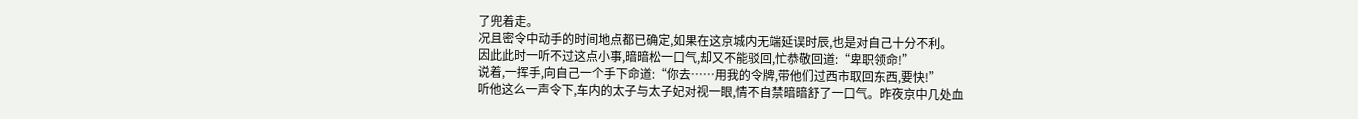了兜着走。
况且密令中动手的时间地点都已确定,如果在这京城内无端延误时辰,也是对自己十分不利。
因此此时一听不过这点小事,暗暗松一口气,却又不能驳回,忙恭敬回道:“卑职领命!”
说着,一挥手,向自己一个手下命道:“你去……用我的令牌,带他们过西市取回东西,要快!”
听他这么一声令下,车内的太子与太子妃对视一眼,情不自禁暗暗舒了一口气。昨夜京中几处血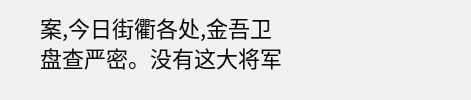案,今日街衢各处,金吾卫盘查严密。没有这大将军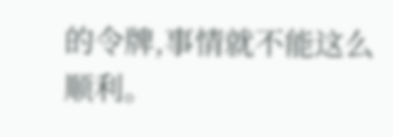的令牌,事情就不能这么顺利。